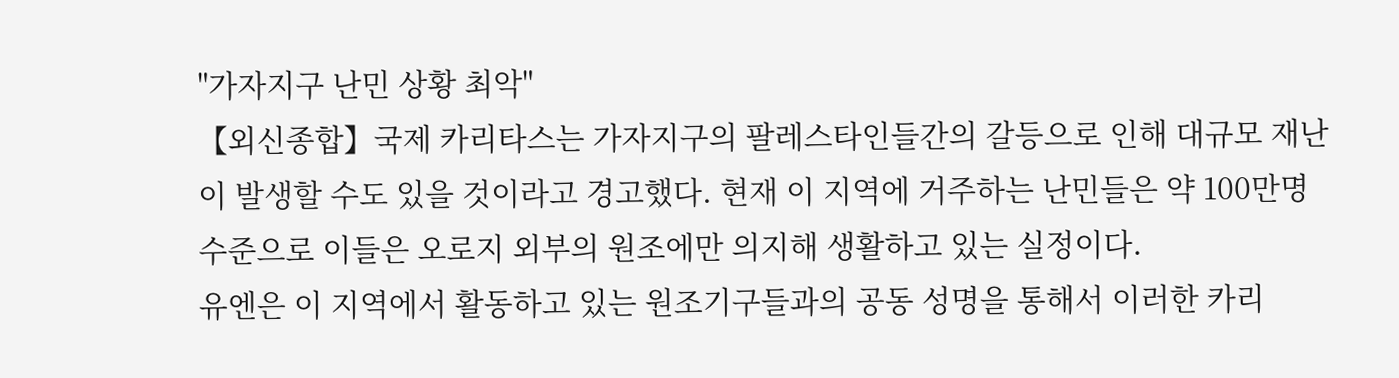"가자지구 난민 상황 최악"
【외신종합】국제 카리타스는 가자지구의 팔레스타인들간의 갈등으로 인해 대규모 재난이 발생할 수도 있을 것이라고 경고했다. 현재 이 지역에 거주하는 난민들은 약 100만명 수준으로 이들은 오로지 외부의 원조에만 의지해 생활하고 있는 실정이다.
유엔은 이 지역에서 활동하고 있는 원조기구들과의 공동 성명을 통해서 이러한 카리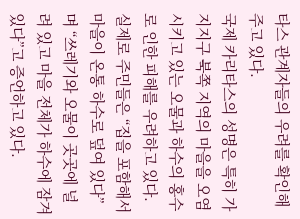타스 관계자들의 우려를 확인해주고 있다.
국제 카리타스의 성명은 특히 가지지구 북쪽 지역의 마을을 오염시키고 있는 오물과 하수의 홍수로 인한 피해를 우려하고 있다. 실제로 주민들은 “집을 포함해서 마을이 온통 하수로 덮여 있다”며 “쓰레기와 오물이 곳곳에 널려 있고 마을 전체가 하수에 잠겨 있다”고 증언하고 있다.